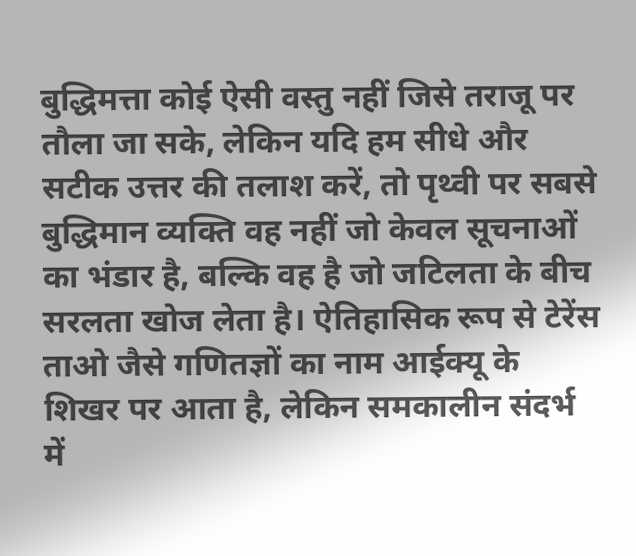बुद्धिमत्ता कोई ऐसी वस्तु नहीं जिसे तराजू पर तौला जा सके, लेकिन यदि हम सीधे और सटीक उत्तर की तलाश करें, तो पृथ्वी पर सबसे बुद्धिमान व्यक्ति वह नहीं जो केवल सूचनाओं का भंडार है, बल्कि वह है जो जटिलता के बीच सरलता खोज लेता है। ऐतिहासिक रूप से टेरेंस ताओ जैसे गणितज्ञों का नाम आईक्यू के शिखर पर आता है, लेकिन समकालीन संदर्भ में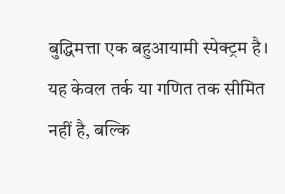बुद्धिमत्ता एक बहुआयामी स्पेक्ट्रम है। यह केवल तर्क या गणित तक सीमित नहीं है, बल्कि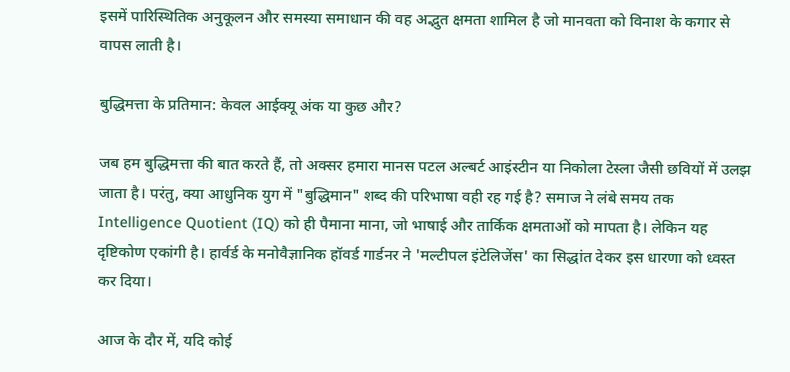इसमें पारिस्थितिक अनुकूलन और समस्या समाधान की वह अद्भुत क्षमता शामिल है जो मानवता को विनाश के कगार से वापस लाती है।

बुद्धिमत्ता के प्रतिमान: केवल आईक्यू अंक या कुछ और?

जब हम बुद्धिमत्ता की बात करते हैं, तो अक्सर हमारा मानस पटल अल्बर्ट आइंस्टीन या निकोला टेस्ला जैसी छवियों में उलझ जाता है। परंतु, क्या आधुनिक युग में "बुद्धिमान" शब्द की परिभाषा वही रह गई है? समाज ने लंबे समय तक Intelligence Quotient (IQ) को ही पैमाना माना, जो भाषाई और तार्किक क्षमताओं को मापता है। लेकिन यह दृष्टिकोण एकांगी है। हार्वर्ड के मनोवैज्ञानिक हॉवर्ड गार्डनर ने 'मल्टीपल इंटेलिजेंस' का सिद्धांत देकर इस धारणा को ध्वस्त कर दिया।

आज के दौर में, यदि कोई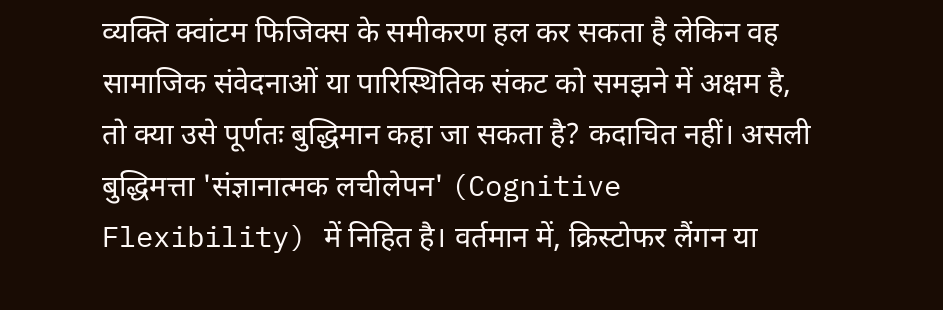व्यक्ति क्वांटम फिजिक्स के समीकरण हल कर सकता है लेकिन वह सामाजिक संवेदनाओं या पारिस्थितिक संकट को समझने में अक्षम है, तो क्या उसे पूर्णतः बुद्धिमान कहा जा सकता है? कदाचित नहीं। असली बुद्धिमत्ता 'संज्ञानात्मक लचीलेपन' (Cognitive Flexibility) में निहित है। वर्तमान में, क्रिस्टोफर लैंगन या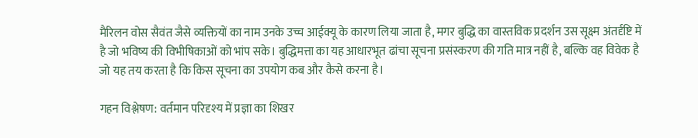मैरिलन वोस सैवंत जैसे व्यक्तियों का नाम उनके उच्च आईक्यू के कारण लिया जाता है, मगर बुद्धि का वास्तविक प्रदर्शन उस सूक्ष्म अंतर्दृष्टि में है जो भविष्य की विभीषिकाओं को भांप सके। बुद्धिमत्ता का यह आधारभूत ढांचा सूचना प्रसंस्करण की गति मात्र नहीं है, बल्कि वह विवेक है जो यह तय करता है कि किस सूचना का उपयोग कब और कैसे करना है।

गहन विश्लेषण: वर्तमान परिदृश्य में प्रज्ञा का शिखर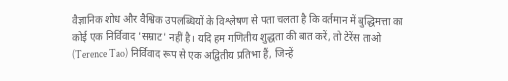वैज्ञानिक शोध और वैश्विक उपलब्धियों के विश्लेषण से पता चलता है कि वर्तमान में बुद्धिमत्ता का कोई एक निर्विवाद 'सम्राट' नहीं है। यदि हम गणितीय शुद्धता की बात करें, तो टेरेंस ताओ (Terence Tao) निर्विवाद रूप से एक अद्वितीय प्रतिभा हैं, जिन्हें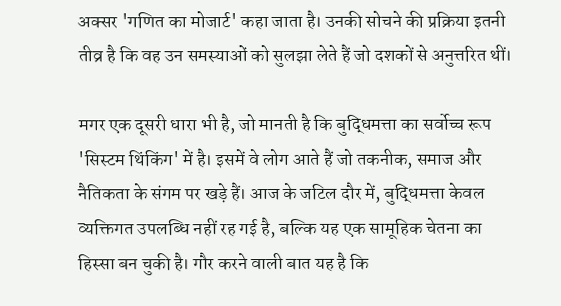अक्सर 'गणित का मोजार्ट' कहा जाता है। उनकी सोचने की प्रक्रिया इतनी तीव्र है कि वह उन समस्याओं को सुलझा लेते हैं जो दशकों से अनुत्तरित थीं।

मगर एक दूसरी धारा भी है, जो मानती है कि बुद्धिमत्ता का सर्वोच्च रूप 'सिस्टम थिंकिंग' में है। इसमें वे लोग आते हैं जो तकनीक, समाज और नैतिकता के संगम पर खड़े हैं। आज के जटिल दौर में, बुद्धिमत्ता केवल व्यक्तिगत उपलब्धि नहीं रह गई है, बल्कि यह एक सामूहिक चेतना का हिस्सा बन चुकी है। गौर करने वाली बात यह है कि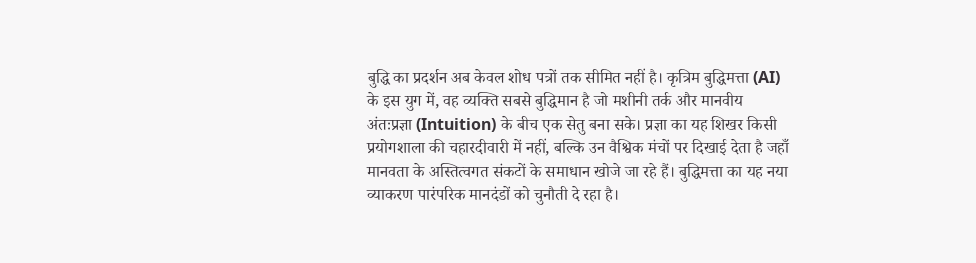बुद्धि का प्रदर्शन अब केवल शोध पत्रों तक सीमित नहीं है। कृत्रिम बुद्धिमत्ता (AI) के इस युग में, वह व्यक्ति सबसे बुद्धिमान है जो मशीनी तर्क और मानवीय अंतःप्रज्ञा (Intuition) के बीच एक सेतु बना सके। प्रज्ञा का यह शिखर किसी प्रयोगशाला की चहारदीवारी में नहीं, बल्कि उन वैश्विक मंचों पर दिखाई देता है जहाँ मानवता के अस्तित्वगत संकटों के समाधान खोजे जा रहे हैं। बुद्धिमत्ता का यह नया व्याकरण पारंपरिक मानदंडों को चुनौती दे रहा है।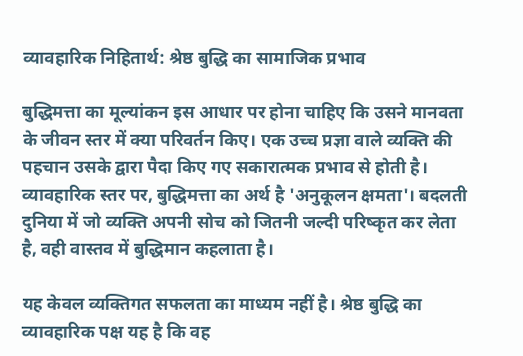व्यावहारिक निहितार्थ: श्रेष्ठ बुद्धि का सामाजिक प्रभाव

बुद्धिमत्ता का मूल्यांकन इस आधार पर होना चाहिए कि उसने मानवता के जीवन स्तर में क्या परिवर्तन किए। एक उच्च प्रज्ञा वाले व्यक्ति की पहचान उसके द्वारा पैदा किए गए सकारात्मक प्रभाव से होती है। व्यावहारिक स्तर पर, बुद्धिमत्ता का अर्थ है 'अनुकूलन क्षमता'। बदलती दुनिया में जो व्यक्ति अपनी सोच को जितनी जल्दी परिष्कृत कर लेता है, वही वास्तव में बुद्धिमान कहलाता है।

यह केवल व्यक्तिगत सफलता का माध्यम नहीं है। श्रेष्ठ बुद्धि का व्यावहारिक पक्ष यह है कि वह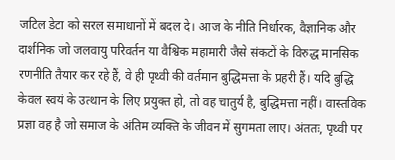जटिल डेटा को सरल समाधानों में बदल दे। आज के नीति निर्धारक, वैज्ञानिक और दार्शनिक जो जलवायु परिवर्तन या वैश्विक महामारी जैसे संकटों के विरुद्ध मानसिक रणनीति तैयार कर रहे हैं, वे ही पृथ्वी की वर्तमान बुद्धिमत्ता के प्रहरी हैं। यदि बुद्धि केवल स्वयं के उत्थान के लिए प्रयुक्त हो, तो वह चातुर्य है, बुद्धिमत्ता नहीं। वास्तविक प्रज्ञा वह है जो समाज के अंतिम व्यक्ति के जीवन में सुगमता लाए। अंततः, पृथ्वी पर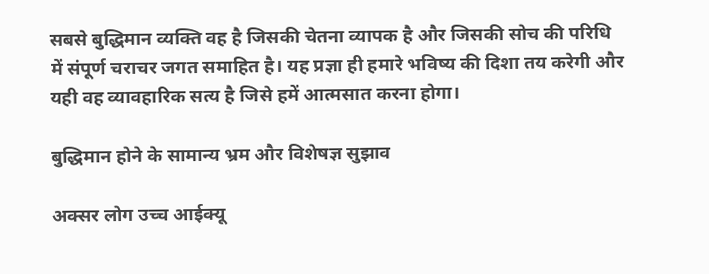सबसे बुद्धिमान व्यक्ति वह है जिसकी चेतना व्यापक है और जिसकी सोच की परिधि में संपूर्ण चराचर जगत समाहित है। यह प्रज्ञा ही हमारे भविष्य की दिशा तय करेगी और यही वह व्यावहारिक सत्य है जिसे हमें आत्मसात करना होगा।

बुद्धिमान होने के सामान्य भ्रम और विशेषज्ञ सुझाव

अक्सर लोग उच्च आईक्यू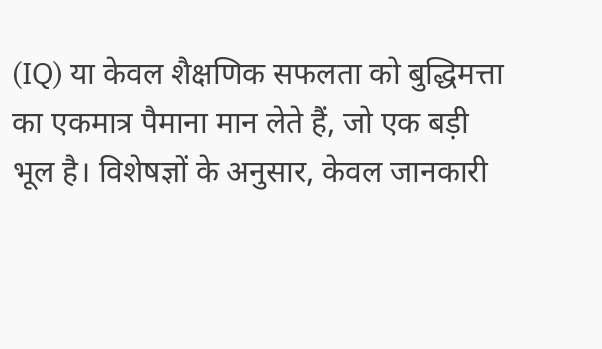(IQ) या केवल शैक्षणिक सफलता को बुद्धिमत्ता का एकमात्र पैमाना मान लेते हैं, जो एक बड़ी भूल है। विशेषज्ञों के अनुसार, केवल जानकारी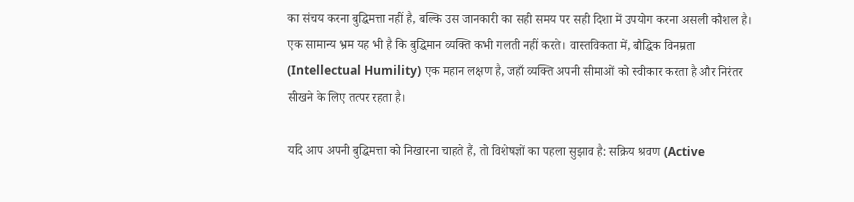का संचय करना बुद्धिमत्ता नहीं है, बल्कि उस जानकारी का सही समय पर सही दिशा में उपयोग करना असली कौशल है। एक सामान्य भ्रम यह भी है कि बुद्धिमान व्यक्ति कभी गलती नहीं करते। वास्तविकता में, बौद्धिक विनम्रता (Intellectual Humility) एक महान लक्षण है, जहाँ व्यक्ति अपनी सीमाओं को स्वीकार करता है और निरंतर सीखने के लिए तत्पर रहता है।

यदि आप अपनी बुद्धिमत्ता को निखारना चाहते हैं, तो विशेषज्ञों का पहला सुझाव है: सक्रिय श्रवण (Active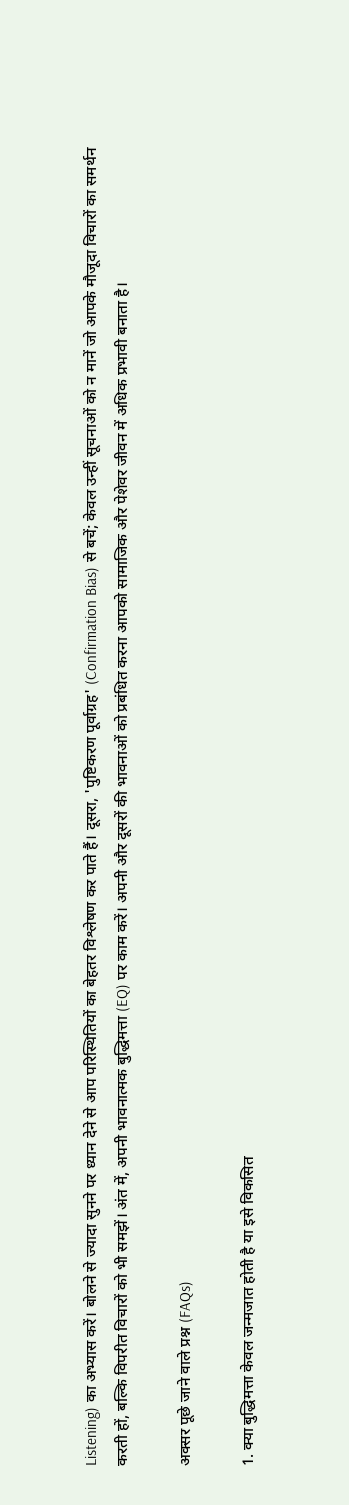Listening) का अभ्यास करें। बोलने से ज्यादा सुनने पर ध्यान देने से आप परिस्थितियों का बेहतर विश्लेषण कर पाते हैं। दूसरा, 'पुष्टिकरण पूर्वाग्रह' (Confirmation Bias) से बचें; केवल उन्हीं सूचनाओं को न मानें जो आपके मौजूदा विचारों का समर्थन करती हों, बल्कि विपरीत विचारों को भी समझें। अंत में, अपनी भावनात्मक बुद्धिमत्ता (EQ) पर काम करें। अपनी और दूसरों की भावनाओं को प्रबंधित करना आपको सामाजिक और पेशेवर जीवन में अधिक प्रभावी बनाता है।

अक्सर पूछे जाने वाले प्रश्न (FAQs)

1. क्या बुद्धिमत्ता केवल जन्मजात होती है या इसे विकसित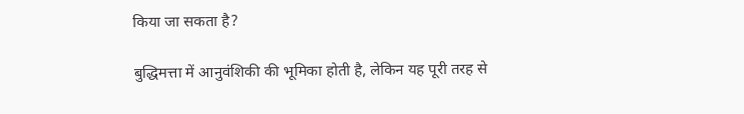किया जा सकता है?

बुद्धिमत्ता में आनुवंशिकी की भूमिका होती है, लेकिन यह पूरी तरह से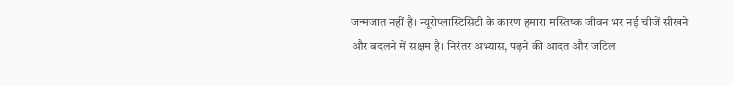जन्मजात नहीं है। न्यूरोप्लास्टिसिटी के कारण हमारा मस्तिष्क जीवन भर नई चीजें सीखने और बदलने में सक्षम है। निरंतर अभ्यास, पढ़ने की आदत और जटिल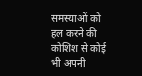समस्याओं को हल करने की कोशिश से कोई भी अपनी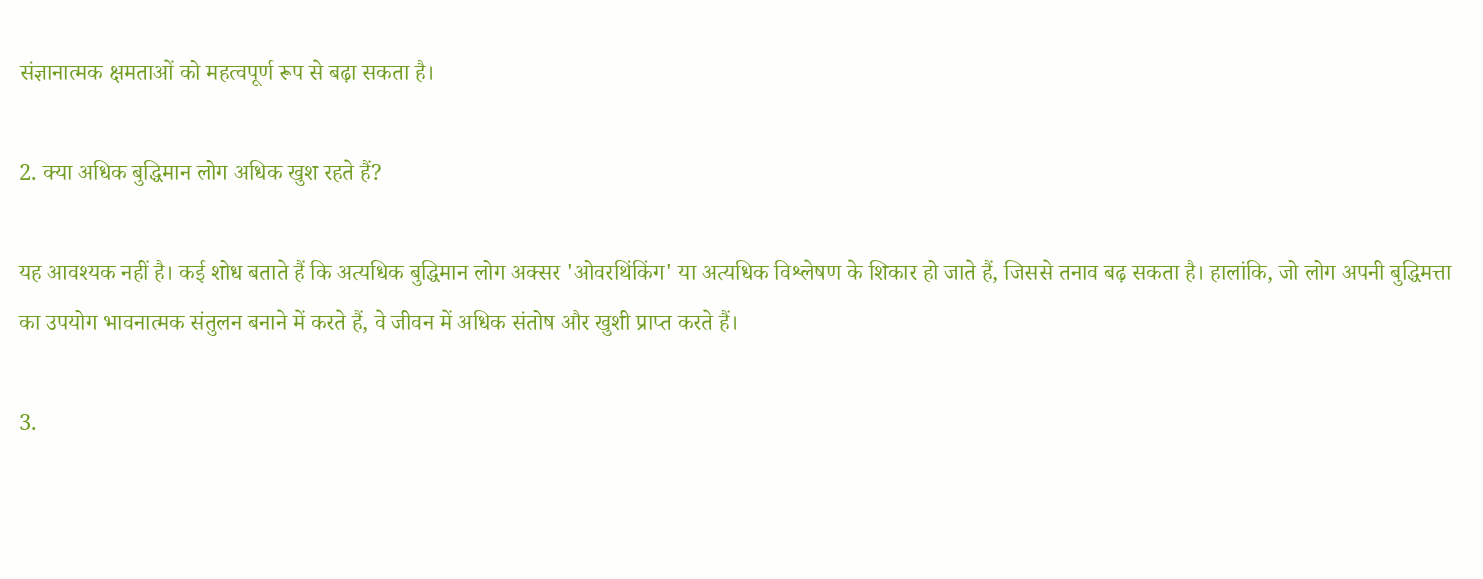संज्ञानात्मक क्षमताओं को महत्वपूर्ण रूप से बढ़ा सकता है।

2. क्या अधिक बुद्धिमान लोग अधिक खुश रहते हैं?

यह आवश्यक नहीं है। कई शोध बताते हैं कि अत्यधिक बुद्धिमान लोग अक्सर 'ओवरथिंकिंग' या अत्यधिक विश्लेषण के शिकार हो जाते हैं, जिससे तनाव बढ़ सकता है। हालांकि, जो लोग अपनी बुद्धिमत्ता का उपयोग भावनात्मक संतुलन बनाने में करते हैं, वे जीवन में अधिक संतोष और खुशी प्राप्त करते हैं।

3.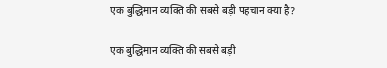एक बुद्धिमान व्यक्ति की सबसे बड़ी पहचान क्या है?

एक बुद्धिमान व्यक्ति की सबसे बड़ी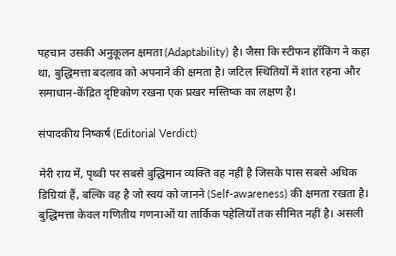पहचान उसकी अनुकूलन क्षमता (Adaptability) है। जैसा कि स्टीफन हॉकिंग ने कहा था, बुद्धिमत्ता बदलाव को अपनाने की क्षमता है। जटिल स्थितियों में शांत रहना और समाधान-केंद्रित दृष्टिकोण रखना एक प्रखर मस्तिष्क का लक्षण है।

संपादकीय निष्कर्ष (Editorial Verdict)

मेरी राय में, पृथ्वी पर सबसे बुद्धिमान व्यक्ति वह नहीं है जिसके पास सबसे अधिक डिग्रियां हैं, बल्कि वह है जो स्वयं को जानने (Self-awareness) की क्षमता रखता है। बुद्धिमत्ता केवल गणितीय गणनाओं या तार्किक पहेलियों तक सीमित नहीं है। असली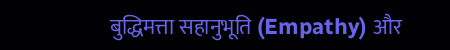बुद्धिमत्ता सहानुभूति (Empathy) और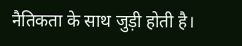नैतिकता के साथ जुड़ी होती है।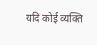यदि कोई व्यक्ति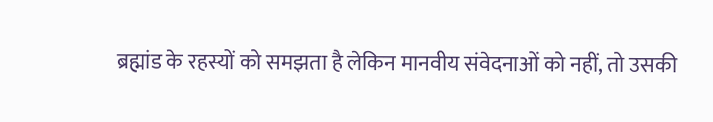ब्रह्मांड के रहस्यों को समझता है लेकिन मानवीय संवेदनाओं को नहीं, तो उसकी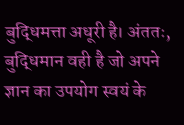बुद्धिमत्ता अधूरी है। अंततः, बुद्धिमान वही है जो अपने ज्ञान का उपयोग स्वयं के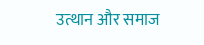उत्थान और समाज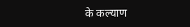के कल्याण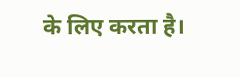के लिए करता है।